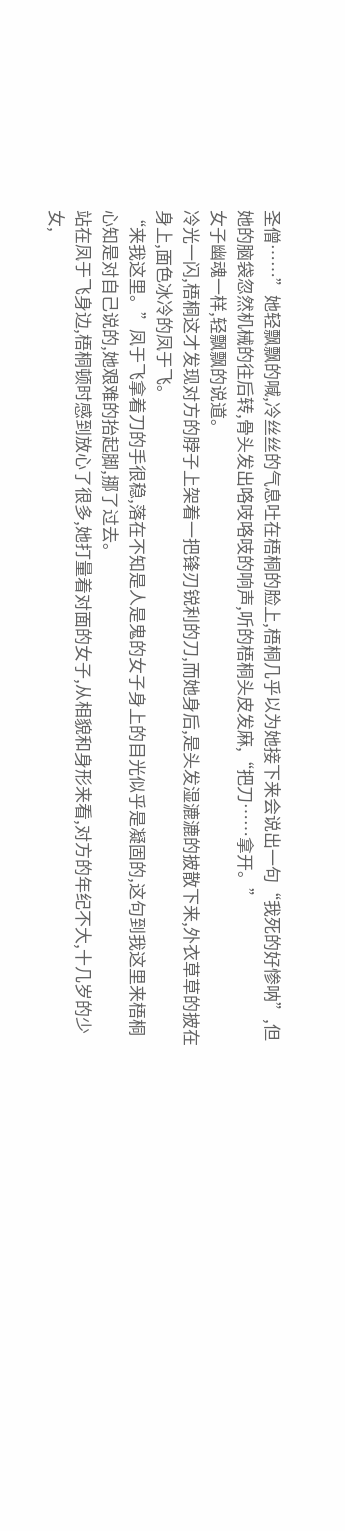圣僧……”她轻飘飘的喊,冷丝丝的气息吐在梧桐的脸上,梧桐几乎以为她接下来会说出一句“我死的好惨呐”,但她的脑袋忽然机械的往后转,骨头发出咯吱咯吱的响声,听的梧桐头皮发麻,“把刀……拿开。”
女子幽魂一样,轻飘飘的说道。
冷光一闪,梧桐这才发现对方的脖子上架着一把锋刃锐利的刀,而她身后,是头发湿漉漉的披散下来,外衣草草的披在身上,面色冰冷的凤于飞。
“来我这里。”凤于飞拿着刀的手很稳,落在不知是人是鬼的女子身上的目光似乎是凝固的,这句到我这里来梧桐心知是对自己说的,她艰难的抬起脚,挪了过去。
站在凤于飞身边,梧桐顿时感到放心了很多,她打量着对面的女子,从相貌和身形来看,对方的年纪不大,十几岁的少女,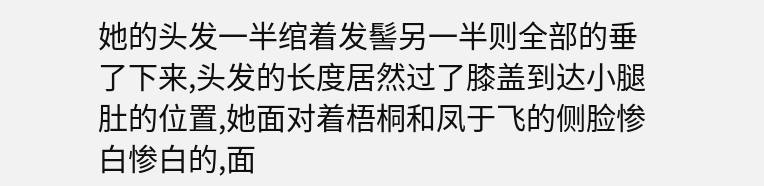她的头发一半绾着发髻另一半则全部的垂了下来,头发的长度居然过了膝盖到达小腿肚的位置,她面对着梧桐和凤于飞的侧脸惨白惨白的,面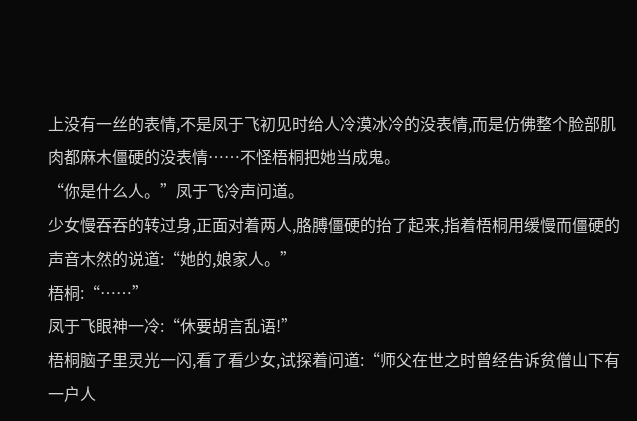上没有一丝的表情,不是凤于飞初见时给人冷漠冰冷的没表情,而是仿佛整个脸部肌肉都麻木僵硬的没表情……不怪梧桐把她当成鬼。
“你是什么人。”凤于飞冷声问道。
少女慢吞吞的转过身,正面对着两人,胳膊僵硬的抬了起来,指着梧桐用缓慢而僵硬的声音木然的说道:“她的,娘家人。”
梧桐:“……”
凤于飞眼神一冷:“休要胡言乱语!”
梧桐脑子里灵光一闪,看了看少女,试探着问道:“师父在世之时曾经告诉贫僧山下有一户人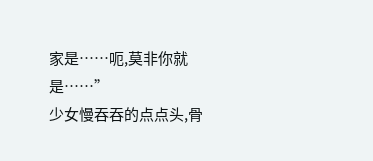家是……呃,莫非你就是……”
少女慢吞吞的点点头,骨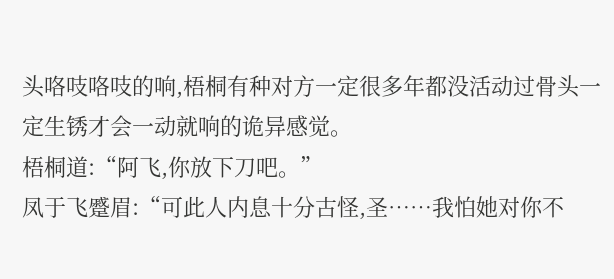头咯吱咯吱的响,梧桐有种对方一定很多年都没活动过骨头一定生锈才会一动就响的诡异感觉。
梧桐道:“阿飞,你放下刀吧。”
凤于飞蹙眉:“可此人内息十分古怪,圣……我怕她对你不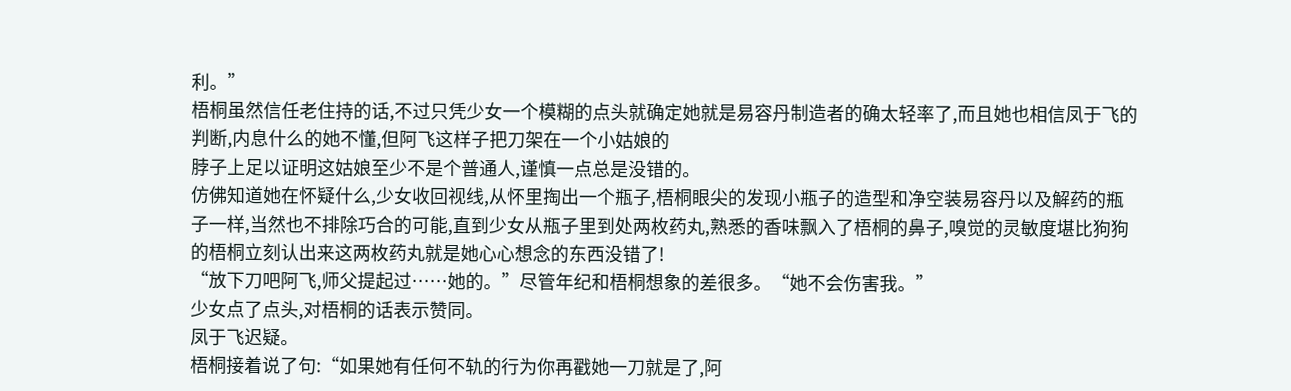利。”
梧桐虽然信任老住持的话,不过只凭少女一个模糊的点头就确定她就是易容丹制造者的确太轻率了,而且她也相信凤于飞的判断,内息什么的她不懂,但阿飞这样子把刀架在一个小姑娘的
脖子上足以证明这姑娘至少不是个普通人,谨慎一点总是没错的。
仿佛知道她在怀疑什么,少女收回视线,从怀里掏出一个瓶子,梧桐眼尖的发现小瓶子的造型和净空装易容丹以及解药的瓶子一样,当然也不排除巧合的可能,直到少女从瓶子里到处两枚药丸,熟悉的香味飘入了梧桐的鼻子,嗅觉的灵敏度堪比狗狗的梧桐立刻认出来这两枚药丸就是她心心想念的东西没错了!
“放下刀吧阿飞,师父提起过……她的。”尽管年纪和梧桐想象的差很多。“她不会伤害我。”
少女点了点头,对梧桐的话表示赞同。
凤于飞迟疑。
梧桐接着说了句:“如果她有任何不轨的行为你再戳她一刀就是了,阿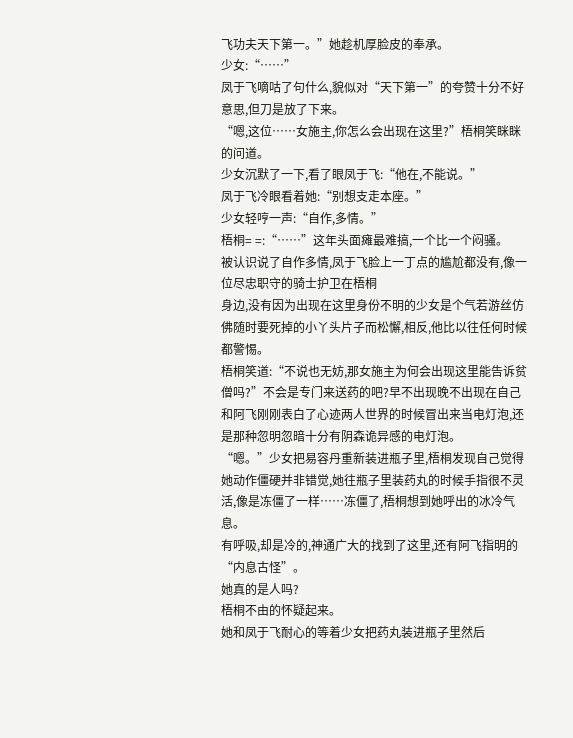飞功夫天下第一。”她趁机厚脸皮的奉承。
少女:“……”
凤于飞嘀咕了句什么,貌似对“天下第一”的夸赞十分不好意思,但刀是放了下来。
“嗯,这位……女施主,你怎么会出现在这里?”梧桐笑眯眯的问道。
少女沉默了一下,看了眼凤于飞:“他在,不能说。”
凤于飞冷眼看着她:“别想支走本座。”
少女轻哼一声:“自作,多情。”
梧桐= =:“……”这年头面瘫最难搞,一个比一个闷骚。
被认识说了自作多情,凤于飞脸上一丁点的尴尬都没有,像一位尽忠职守的骑士护卫在梧桐
身边,没有因为出现在这里身份不明的少女是个气若游丝仿佛随时要死掉的小丫头片子而松懈,相反,他比以往任何时候都警惕。
梧桐笑道:“不说也无妨,那女施主为何会出现这里能告诉贫僧吗?”不会是专门来送药的吧?早不出现晚不出现在自己和阿飞刚刚表白了心迹两人世界的时候冒出来当电灯泡,还是那种忽明忽暗十分有阴森诡异感的电灯泡。
“嗯。”少女把易容丹重新装进瓶子里,梧桐发现自己觉得她动作僵硬并非错觉,她往瓶子里装药丸的时候手指很不灵活,像是冻僵了一样……冻僵了,梧桐想到她呼出的冰冷气息。
有呼吸,却是冷的,神通广大的找到了这里,还有阿飞指明的“内息古怪”。
她真的是人吗?
梧桐不由的怀疑起来。
她和凤于飞耐心的等着少女把药丸装进瓶子里然后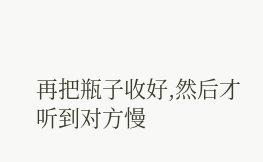再把瓶子收好,然后才听到对方慢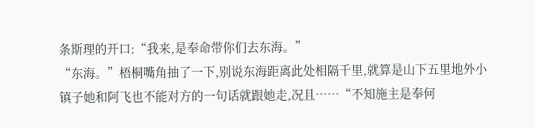条斯理的开口:“我来,是奉命带你们去东海。”
“东海。”梧桐嘴角抽了一下,别说东海距离此处相隔千里,就算是山下五里地外小镇子她和阿飞也不能对方的一句话就跟她走,况且……“不知施主是奉何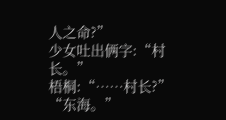人之命?”
少女吐出俩字:“村长。”
梧桐:“……村长?”
“东海。”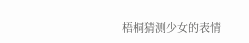梧桐猜测少女的表情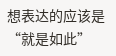想表达的应该是“就是如此”